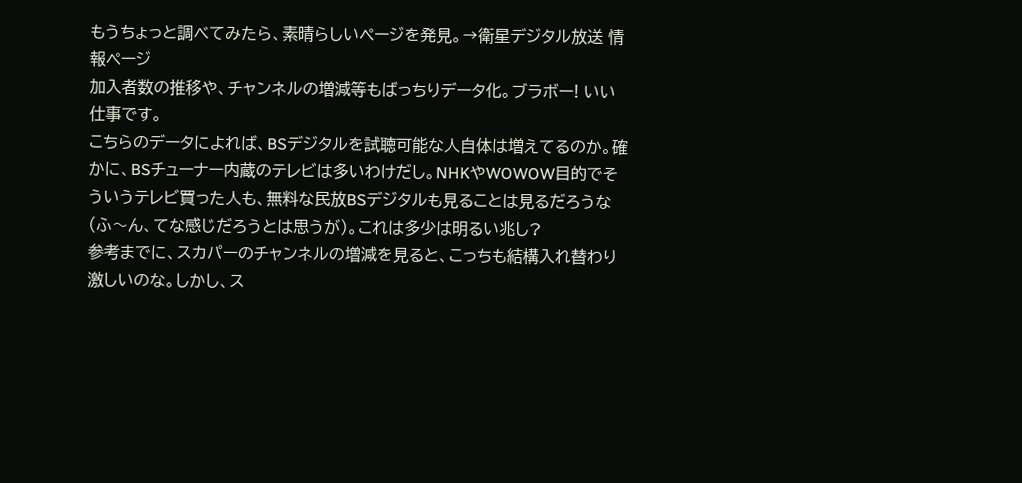もうちょっと調べてみたら、素晴らしいページを発見。→衛星デジタル放送 情報ページ
加入者数の推移や、チャンネルの増減等もばっちりデータ化。ブラボー! いい仕事です。
こちらのデータによれば、BSデジタルを試聴可能な人自体は増えてるのか。確かに、BSチューナー内蔵のテレビは多いわけだし。NHKやWOWOW目的でそういうテレビ買った人も、無料な民放BSデジタルも見ることは見るだろうな(ふ〜ん、てな感じだろうとは思うが)。これは多少は明るい兆し?
参考までに、スカパーのチャンネルの増減を見ると、こっちも結構入れ替わり激しいのな。しかし、ス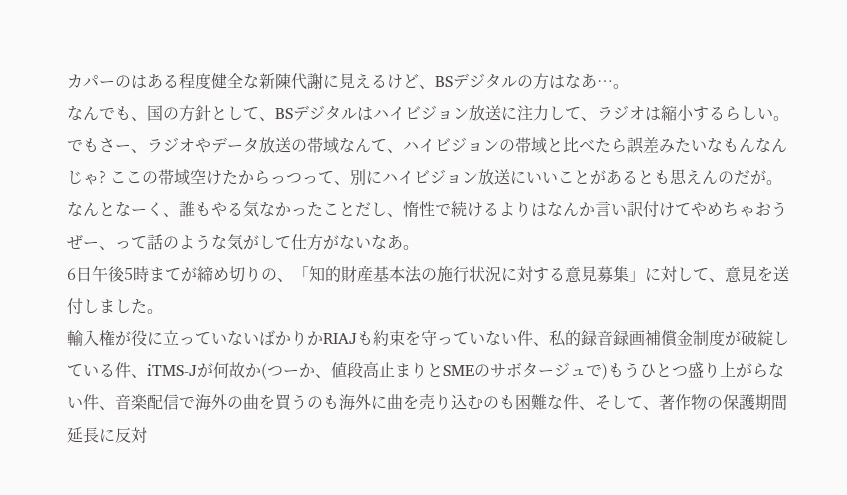カパーのはある程度健全な新陳代謝に見えるけど、BSデジタルの方はなあ…。
なんでも、国の方針として、BSデジタルはハイビジョン放送に注力して、ラジオは縮小するらしい。でもさー、ラジオやデータ放送の帯域なんて、ハイビジョンの帯域と比べたら誤差みたいなもんなんじゃ? ここの帯域空けたからっつって、別にハイビジョン放送にいいことがあるとも思えんのだが。
なんとなーく、誰もやる気なかったことだし、惰性で続けるよりはなんか言い訳付けてやめちゃおうぜー、って話のような気がして仕方がないなあ。
6日午後5時まてが締め切りの、「知的財産基本法の施行状況に対する意見募集」に対して、意見を送付しました。
輸入権が役に立っていないばかりかRIAJも約束を守っていない件、私的録音録画補償金制度が破綻している件、iTMS-Jが何故か(つーか、値段高止まりとSMEのサボタージュで)もうひとつ盛り上がらない件、音楽配信で海外の曲を買うのも海外に曲を売り込むのも困難な件、そして、著作物の保護期間延長に反対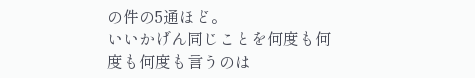の件の5通ほど。
いいかげん同じことを何度も何度も何度も言うのは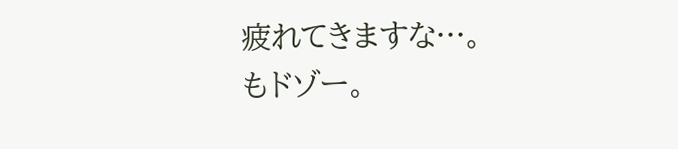疲れてきますな…。
もドゾー。